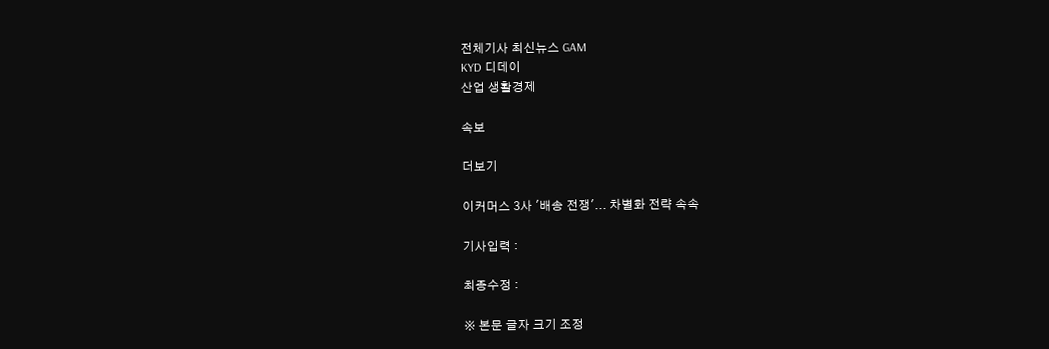전체기사 최신뉴스 GAM
KYD 디데이
산업 생활경제

속보

더보기

이커머스 3사 '배송 전쟁'... 차별화 전략 속속

기사입력 :

최종수정 :

※ 본문 글자 크기 조정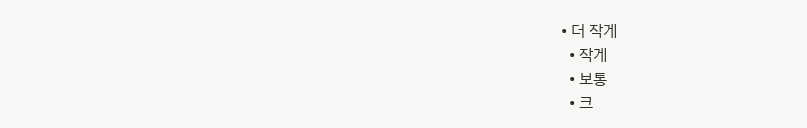• 더 작게
  • 작게
  • 보통
  • 크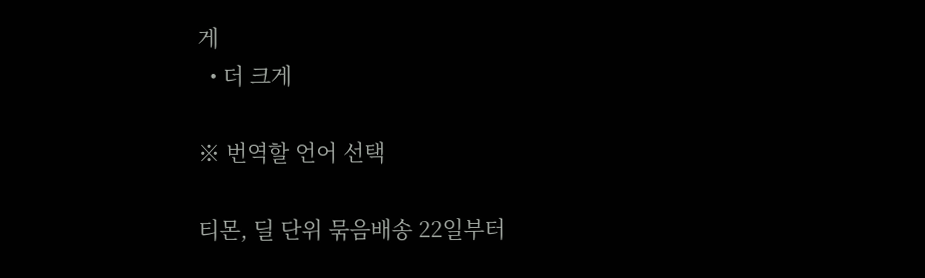게
  • 더 크게

※ 번역할 언어 선택

티몬, 딜 단위 묶음배송 22일부터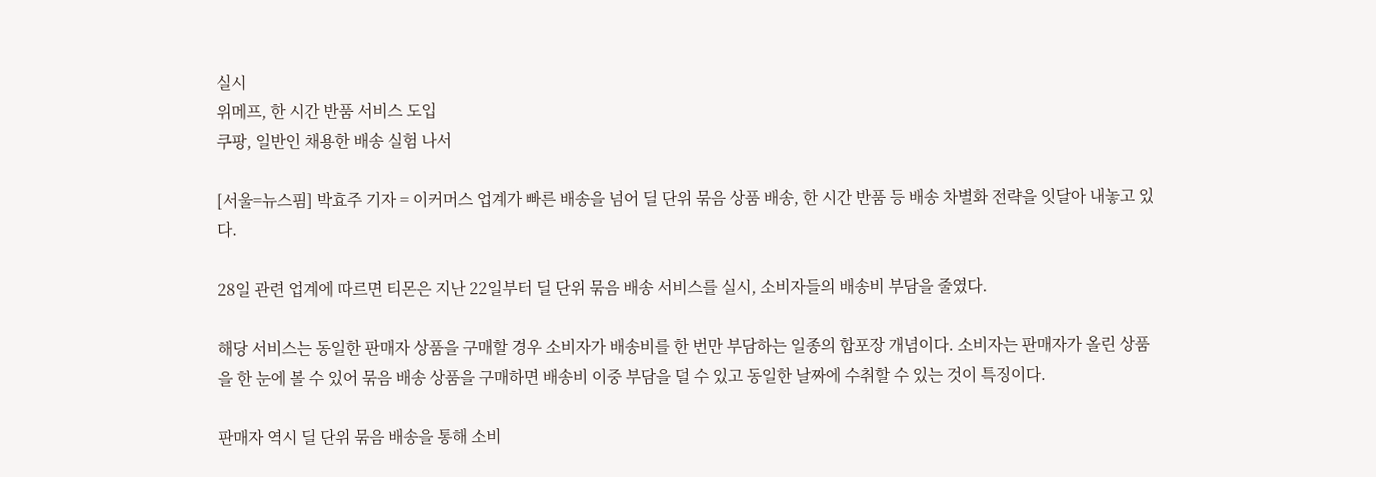실시
위메프, 한 시간 반품 서비스 도입
쿠팡, 일반인 채용한 배송 실험 나서

[서울=뉴스핌] 박효주 기자 = 이커머스 업계가 빠른 배송을 넘어 딜 단위 묶음 상품 배송, 한 시간 반품 등 배송 차별화 전략을 잇달아 내놓고 있다.

28일 관련 업계에 따르면 티몬은 지난 22일부터 딜 단위 묶음 배송 서비스를 실시, 소비자들의 배송비 부담을 줄였다.

해당 서비스는 동일한 판매자 상품을 구매할 경우 소비자가 배송비를 한 번만 부담하는 일종의 합포장 개념이다. 소비자는 판매자가 올린 상품을 한 눈에 볼 수 있어 묶음 배송 상품을 구매하면 배송비 이중 부담을 덜 수 있고 동일한 날짜에 수취할 수 있는 것이 특징이다.

판매자 역시 딜 단위 묶음 배송을 통해 소비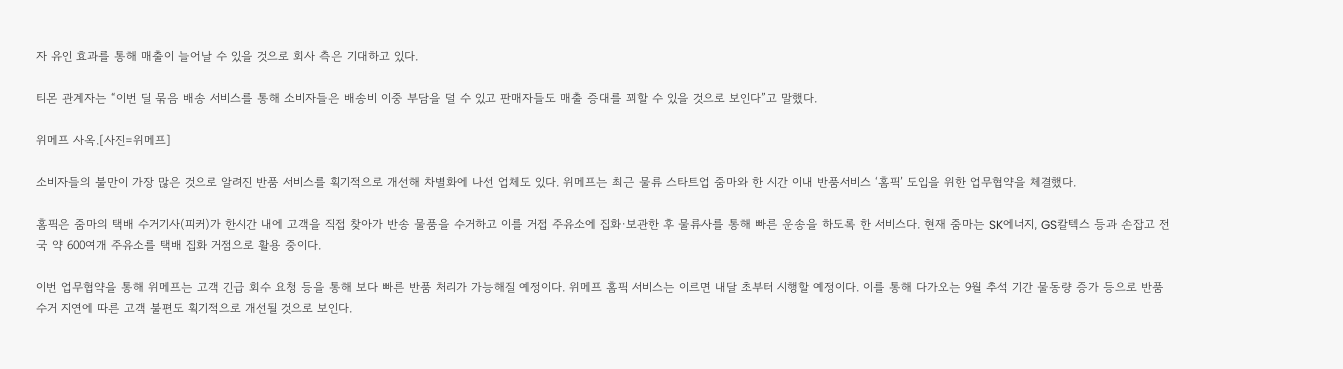자 유인 효과를 통해 매출이 늘어날 수 있을 것으로 회사 측은 기대하고 있다.

티몬 관계자는 “이번 딜 묶음 배송 서비스를 통해 소비자들은 배송비 이중 부담을 덜 수 있고 판매자들도 매출 증대를 꾀할 수 있을 것으로 보인다”고 말했다.

위메프 사옥.[사진=위메프]

소비자들의 불만이 가장 많은 것으로 알려진 반품 서비스를 획기적으로 개선해 차별화에 나선 업체도 있다. 위메프는 최근 물류 스타트업 줌마와 한 시간 이내 반품서비스 ‘홈픽’ 도입을 위한 업무협약을 체결했다.

홈픽은 줌마의 택배 수거기사(피커)가 한시간 내에 고객을 직접 찾아가 반송 물품을 수거하고 이를 거접 주유소에 집화·보관한 후 물류사를 통해 빠른 운송을 하도록 한 서비스다. 현재 줌마는 SK에너지, GS칼텍스 등과 손잡고 전국 약 600여개 주유소를 택배 집화 거점으로 활용 중이다.

이번 업무협약을 통해 위메프는 고객 긴급 회수 요청 등을 통해 보다 빠른 반품 처리가 가능해질 예정이다. 위메프 홈픽 서비스는 이르면 내달 초부터 시행할 예정이다. 이를 통해 다가오는 9월 추석 기간 물동량 증가 등으로 반품 수거 지연에 따른 고객 불편도 획기적으로 개선될 것으로 보인다.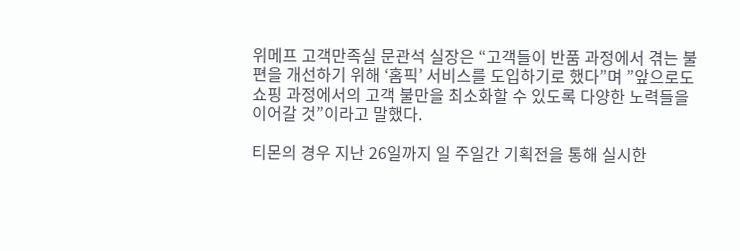위메프 고객만족실 문관석 실장은 “고객들이 반품 과정에서 겪는 불편을 개선하기 위해 ‘홈픽’ 서비스를 도입하기로 했다”며 ”앞으로도 쇼핑 과정에서의 고객 불만을 최소화할 수 있도록 다양한 노력들을 이어갈 것”이라고 말했다.

티몬의 경우 지난 26일까지 일 주일간 기획전을 통해 실시한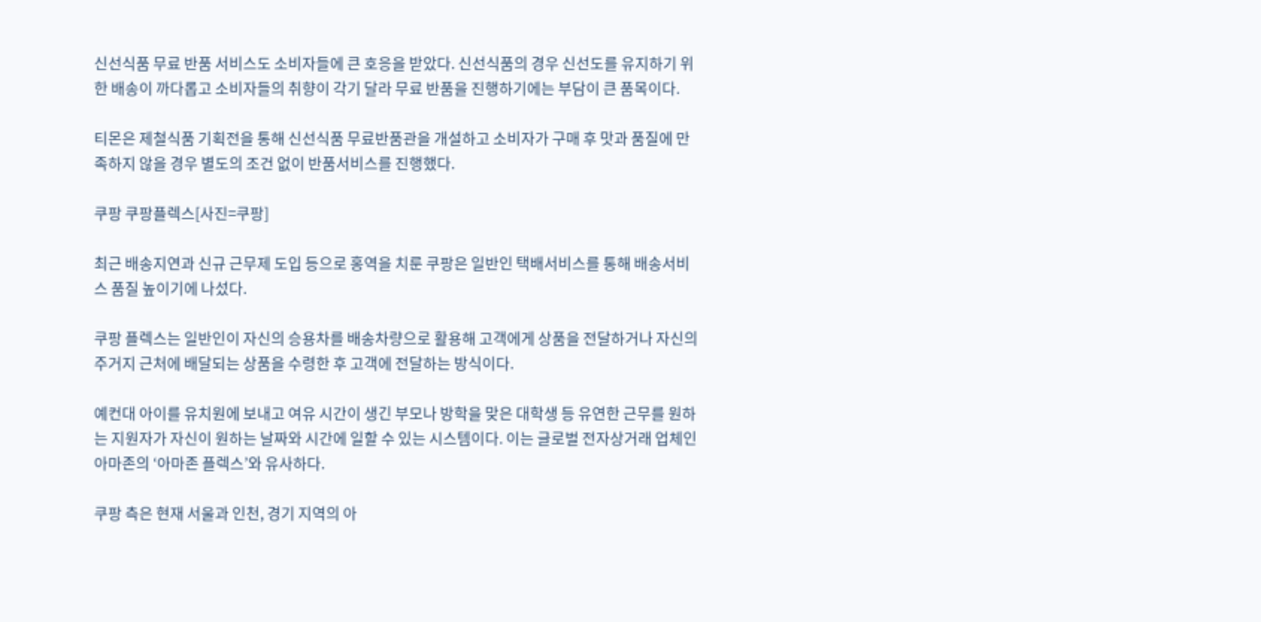신선식품 무료 반품 서비스도 소비자들에 큰 호응을 받았다. 신선식품의 경우 신선도를 유지하기 위한 배송이 까다롭고 소비자들의 취향이 각기 달라 무료 반품을 진행하기에는 부담이 큰 품목이다.

티몬은 제철식품 기획전을 통해 신선식품 무료반품관을 개설하고 소비자가 구매 후 맛과 품질에 만족하지 않을 경우 별도의 조건 없이 반품서비스를 진행했다.

쿠팡 쿠팡플렉스[사진=쿠팡]

최근 배송지연과 신규 근무제 도입 등으로 홍역을 치룬 쿠팡은 일반인 택배서비스를 통해 배송서비스 품질 높이기에 나섰다.

쿠팡 플렉스는 일반인이 자신의 승용차를 배송차량으로 활용해 고객에게 상품을 전달하거나 자신의 주거지 근처에 배달되는 상품을 수령한 후 고객에 전달하는 방식이다.

예컨대 아이를 유치원에 보내고 여유 시간이 생긴 부모나 방학을 맞은 대학생 등 유연한 근무를 원하는 지원자가 자신이 원하는 날짜와 시간에 일할 수 있는 시스템이다. 이는 글로벌 전자상거래 업체인 아마존의 ‘아마존 플렉스’와 유사하다.

쿠팡 측은 현재 서울과 인천, 경기 지역의 아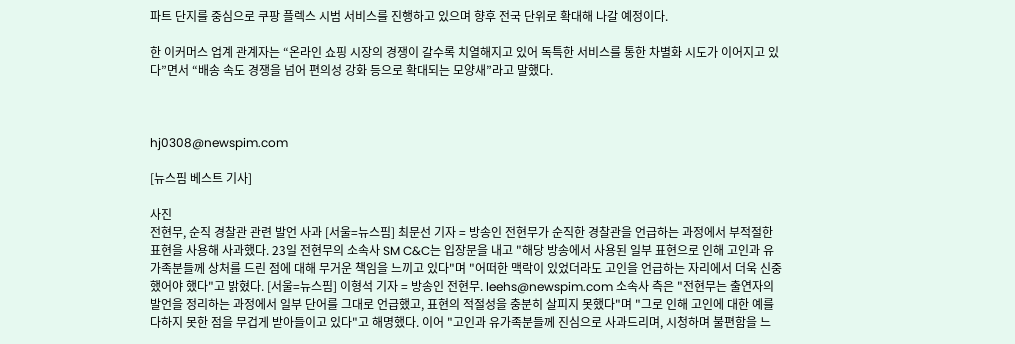파트 단지를 중심으로 쿠팡 플렉스 시범 서비스를 진행하고 있으며 향후 전국 단위로 확대해 나갈 예정이다.

한 이커머스 업계 관계자는 “온라인 쇼핑 시장의 경쟁이 갈수록 치열해지고 있어 독특한 서비스를 통한 차별화 시도가 이어지고 있다”면서 “배송 속도 경쟁을 넘어 편의성 강화 등으로 확대되는 모양새”라고 말했다.



hj0308@newspim.com

[뉴스핌 베스트 기사]

사진
전현무, 순직 경찰관 관련 발언 사과 [서울=뉴스핌] 최문선 기자 = 방송인 전현무가 순직한 경찰관을 언급하는 과정에서 부적절한 표현을 사용해 사과했다. 23일 전현무의 소속사 SM C&C는 입장문을 내고 "해당 방송에서 사용된 일부 표현으로 인해 고인과 유가족분들께 상처를 드린 점에 대해 무거운 책임을 느끼고 있다"며 "어떠한 맥락이 있었더라도 고인을 언급하는 자리에서 더욱 신중했어야 했다"고 밝혔다. [서울=뉴스핌] 이형석 기자 = 방송인 전현무. leehs@newspim.com 소속사 측은 "전현무는 출연자의 발언을 정리하는 과정에서 일부 단어를 그대로 언급했고, 표현의 적절성을 충분히 살피지 못했다"며 "그로 인해 고인에 대한 예를 다하지 못한 점을 무겁게 받아들이고 있다"고 해명했다. 이어 "고인과 유가족분들께 진심으로 사과드리며, 시청하며 불편함을 느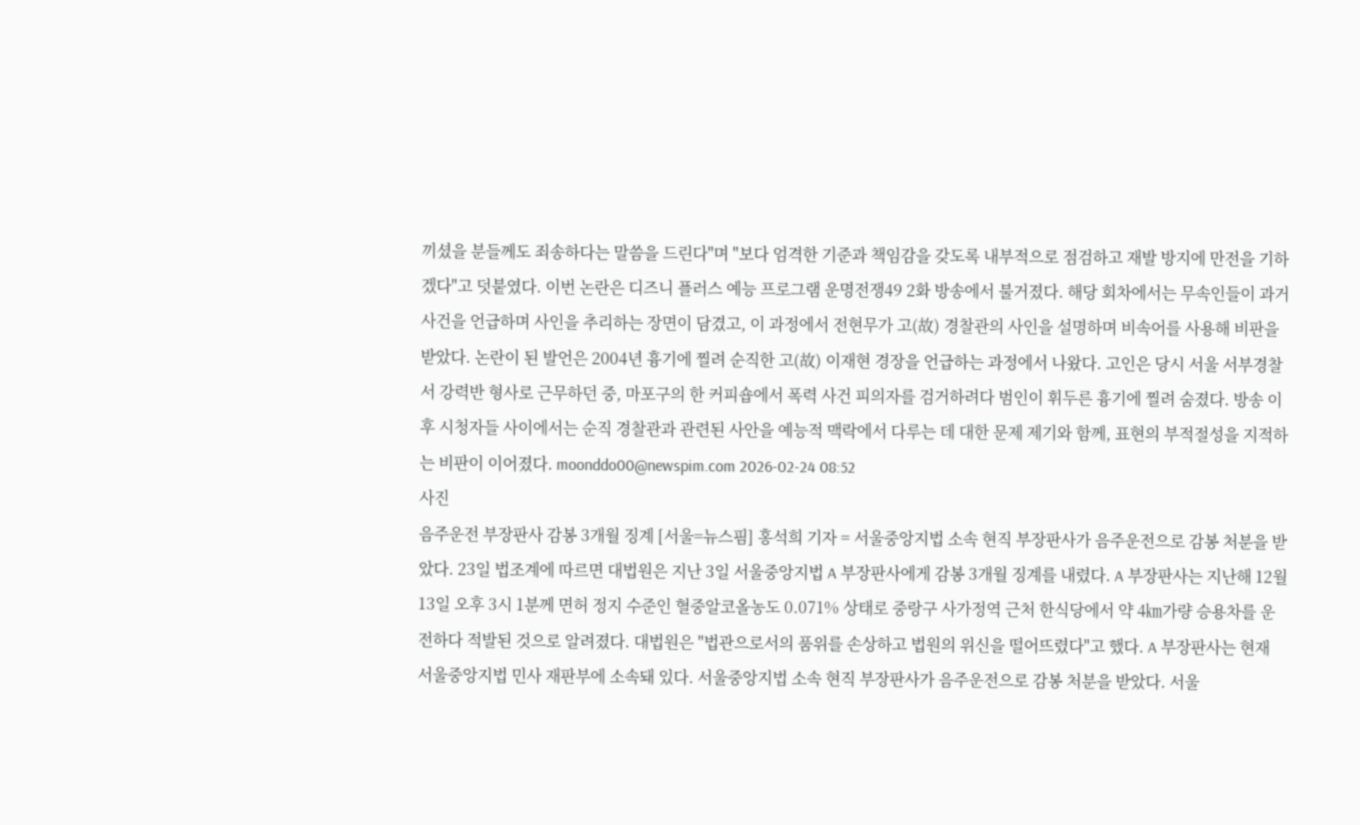끼셨을 분들께도 죄송하다는 말씀을 드린다"며 "보다 엄격한 기준과 책임감을 갖도록 내부적으로 점검하고 재발 방지에 만전을 기하겠다"고 덧붙였다. 이번 논란은 디즈니 플러스 예능 프로그램 운명전쟁49 2화 방송에서 불거졌다. 해당 회차에서는 무속인들이 과거 사건을 언급하며 사인을 추리하는 장면이 담겼고, 이 과정에서 전현무가 고(故) 경찰관의 사인을 설명하며 비속어를 사용해 비판을 받았다. 논란이 된 발언은 2004년 흉기에 찔려 순직한 고(故) 이재현 경장을 언급하는 과정에서 나왔다. 고인은 당시 서울 서부경찰서 강력반 형사로 근무하던 중, 마포구의 한 커피숍에서 폭력 사건 피의자를 검거하려다 범인이 휘두른 흉기에 찔려 숨졌다. 방송 이후 시청자들 사이에서는 순직 경찰관과 관련된 사안을 예능적 맥락에서 다루는 데 대한 문제 제기와 함께, 표현의 부적절성을 지적하는 비판이 이어졌다. moonddo00@newspim.com 2026-02-24 08:52
사진
음주운전 부장판사 감봉 3개월 징계 [서울=뉴스핌] 홍석희 기자 = 서울중앙지법 소속 현직 부장판사가 음주운전으로 감봉 처분을 받았다. 23일 법조계에 따르면 대법원은 지난 3일 서울중앙지법 A 부장판사에게 감봉 3개월 징계를 내렸다. A 부장판사는 지난해 12월 13일 오후 3시 1분께 면허 정지 수준인 혈중알코올농도 0.071% 상태로 중랑구 사가정역 근처 한식당에서 약 4㎞가량 승용차를 운전하다 적발된 것으로 알려졌다. 대법원은 "법관으로서의 품위를 손상하고 법원의 위신을 떨어뜨렸다"고 했다. A 부장판사는 현재 서울중앙지법 민사 재판부에 소속돼 있다. 서울중앙지법 소속 현직 부장판사가 음주운전으로 감봉 처분을 받았다. 서울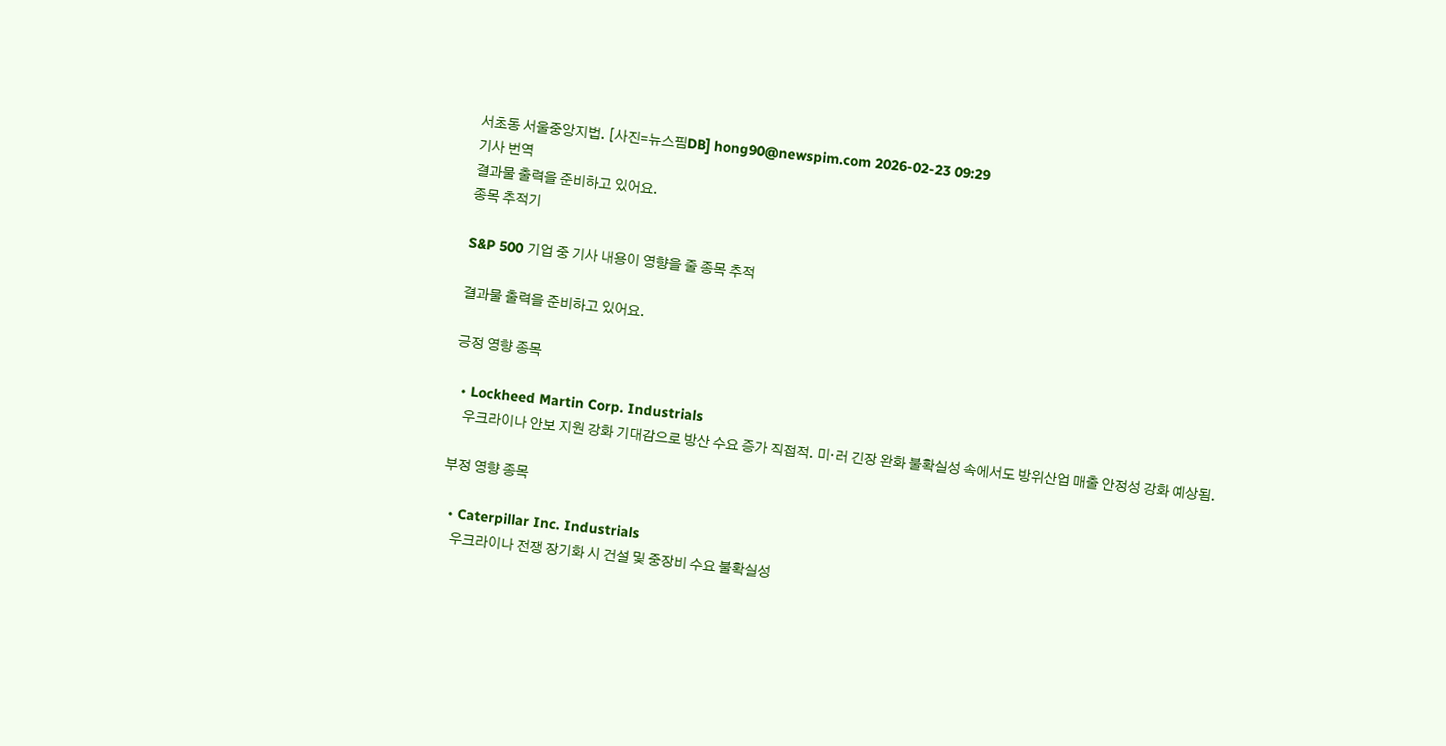서초동 서울중앙지법. [사진=뉴스핌DB] hong90@newspim.com 2026-02-23 09:29
기사 번역
결과물 출력을 준비하고 있어요.
종목 추적기

S&P 500 기업 중 기사 내용이 영향을 줄 종목 추적

결과물 출력을 준비하고 있어요.

긍정 영향 종목

  • Lockheed Martin Corp. Industrials
    우크라이나 안보 지원 강화 기대감으로 방산 수요 증가 직접적. 미·러 긴장 완화 불확실성 속에서도 방위산업 매출 안정성 강화 예상됨.

부정 영향 종목

  • Caterpillar Inc. Industrials
    우크라이나 전쟁 장기화 시 건설 및 중장비 수요 불확실성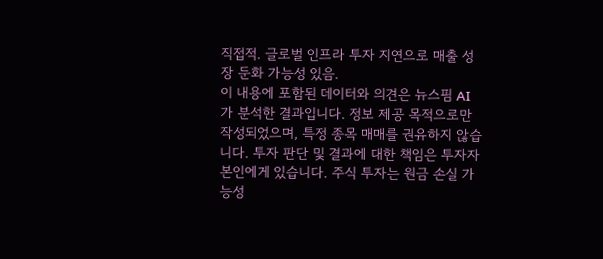직접적. 글로벌 인프라 투자 지연으로 매출 성장 둔화 가능성 있음.
이 내용에 포함된 데이터와 의견은 뉴스핌 AI가 분석한 결과입니다. 정보 제공 목적으로만 작성되었으며, 특정 종목 매매를 권유하지 않습니다. 투자 판단 및 결과에 대한 책임은 투자자 본인에게 있습니다. 주식 투자는 원금 손실 가능성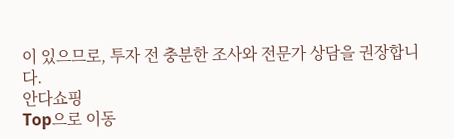이 있으므로, 투자 전 충분한 조사와 전문가 상담을 권장합니다.
안다쇼핑
Top으로 이동